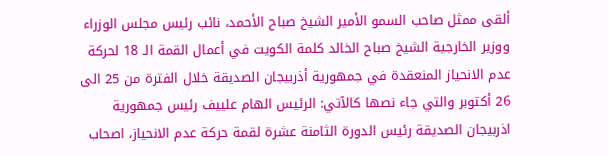ألقى ممثل صاحب السمو الأمير الشيخ صباح الأحمد، نائب رئيس مجلس الوزراء ووزير الخارجية الشيخ صباح الخالد كلمة الكويت في أعمال القمة الـ 18 لحركة عدم الانحياز المنعقدة في جمهورية أذربيجان الصديقة خلال الفترة من 25 الى 26 أكتوبر والتي جاء نصها كالآتي: الرئيس الهام علييف رئيس جمهورية اذربيجان الصديقة رئيس الدورة الثامنة عشرة لقمة حركة عدم الانحياز، اصحاب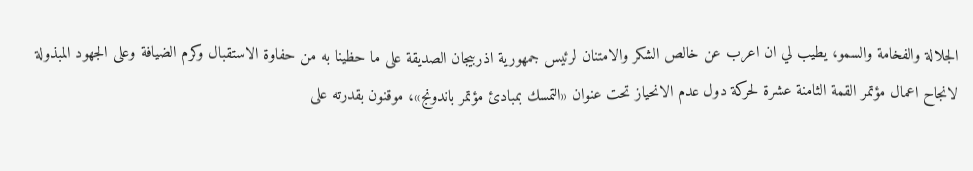الجلالة والفخامة والسمو، يطيب لي ان اعرب عن خالص الشكر والامتنان لرئيس جمهورية اذربيجان الصديقة على ما حظينا به من حفاوة الاستقبال وكرم الضيافة وعلى الجهود المبذولة لانجاح اعمال مؤتمر القمة الثامنة عشرة لحركة دول عدم الانحياز تحت عنوان «التمسك بمبادئ مؤتمر باندونج»، موقنون بقدرته على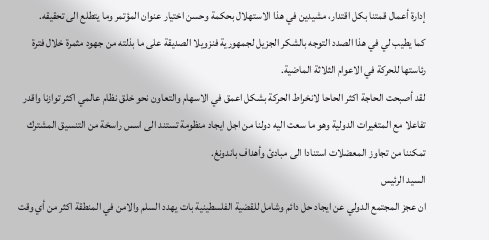إدارة أعمال قمتنا بكل اقتدار، مشيدين في هذا الاستهلال بحكمة وحسن اختيار عنوان المؤتمر وما يتطلع الى تحقيقه.
كما يطيب لي في هذا الصدد التوجه بالشكر الجزيل لجمهورية فنزويلا الصديقة على ما بذلته من جهود مثمرة خلال فترة رئاستها للحركة في الاعوام الثلاثة الماضية.
لقد أصبحت الحاجة اكثر الحاحا لانخراط الحركة بشكل اعمق في الاسهام والتعاون نحو خلق نظام عالمي اكثر توازنا واقدر تفاعلا مع المتغيرات الدولية وهو ما سعت اليه دولنا من اجل ايجاد منظومة تستند الى اسس راسخة من التنسيق المشترك تمكننا من تجاوز المعضلات استنادا الى مبادئ وأهداف باندونغ.
السيد الرئيس
ان عجز المجتمع الدولي عن ايجاد حل دائم وشامل للقضية الفلسطينية بات يهدد السلم والامن في المنطقة اكثر من أي وقت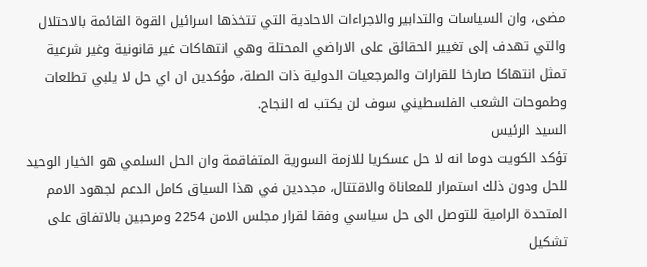مضى، وان السياسات والتدابير والاجراءات الاحادية التي تتخذها اسرائيل القوة القائمة بالاحتلال والتي تهدف إلى تغيير الحقائق على الاراضي المحتلة وهي انتهاكات غير قانونية وغير شرعية تمثل انتهاكا صارخا للقرارات والمرجعيات الدولية ذات الصلة، مؤكدين ان اي حل لا يلبي تطلعات وطموحات الشعب الفلسطيني سوف لن يكتب له النجاح.
السيد الرئيس
تؤكد الكويت دوما انه لا حل عسكريا للازمة السورية المتفاقمة وان الحل السلمي هو الخيار الوحيد للحل ودون ذلك استمرار للمعاناة والاقتتال، مجددين في هذا السياق كامل الدعم لجهود الامم المتحدة الرامية للتوصل الى حل سياسي وفقا لقرار مجلس الامن 2254 ومرحبين بالاتفاق على تشكيل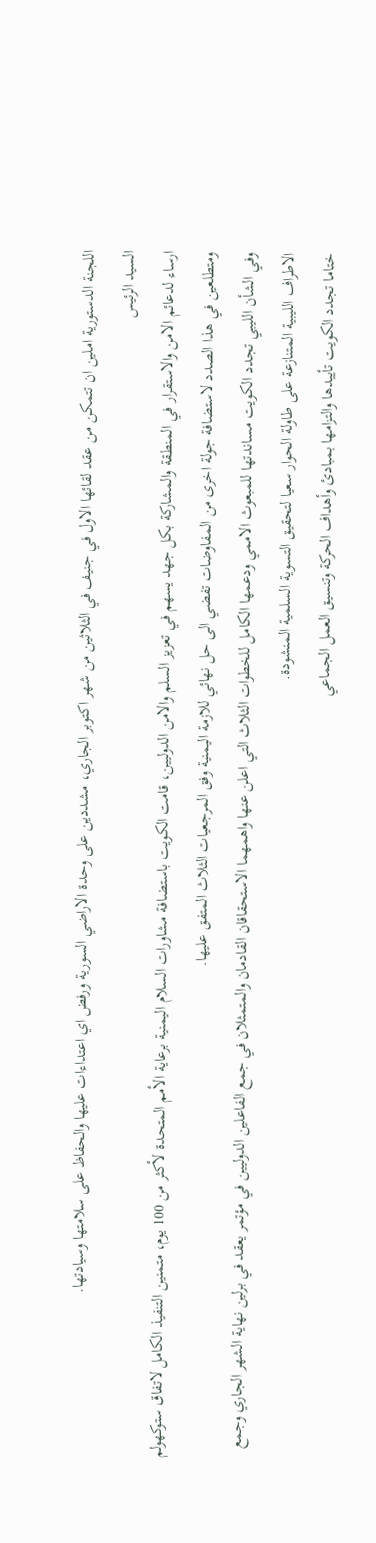اللجنة الدستورية املين ان تتمكن من عقد لقائها الاول في جنيف في الثلاثين من شهر اكتوبر الجاري، مشددين على وحدة الاراضي السورية ورفض اي اعتداءات عليها والحفاظ على سلامتها وسيادتها.
السيد الرئيس
ارساء لدعائم الامن والاستقرار في المنطقة والمشاركة بكل جهد يسهم في تعزيز السلم والامن الدوليين، قامت الكويت باستضافة مشاورات السلام اليمنية برعاية الأمم المتحدة لأكثر من 100 يوم، متمنين التنفيذ الكامل لاتفاق ستوكهولم ومتطلعين في هذا الصدد لاستضافة جولة اخرى من المفاوضات تفضي الى حل نهائي للازمة اليمنية وفق المرجعيات الثلاث المتفق عليها.
وفي الشأن الليبي تجدد الكويت مساندتها للمبعوث الاممي ودعمها الكامل للخطوات الثلاث التي اعلن عنها واهمهما الاستحقاقان القادمان والمتمثلان في جمع الفاعلين الدوليين في مؤتمر يعقد في برلين نهاية الشهر الجاري وجمع الاطراف الليبية المتنازعة على طاولة الحوار سعيا لتحقيق التسوية السلمية المنشودة.
ختاما تجدد الكويت تأييدها والتزامها بمبادئ وأهداف الحركة وتنسيق العمل الجماعي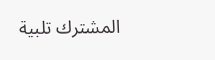المشترك تلبية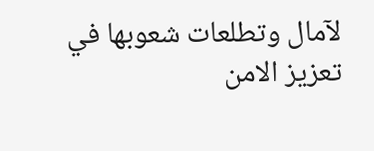لآمال وتطلعات شعوبها في تعزيز الامن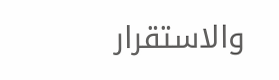والاستقرار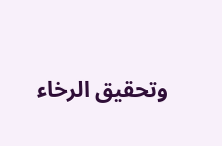وتحقيق الرخاء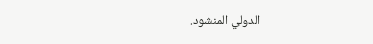الدولي المنشود.